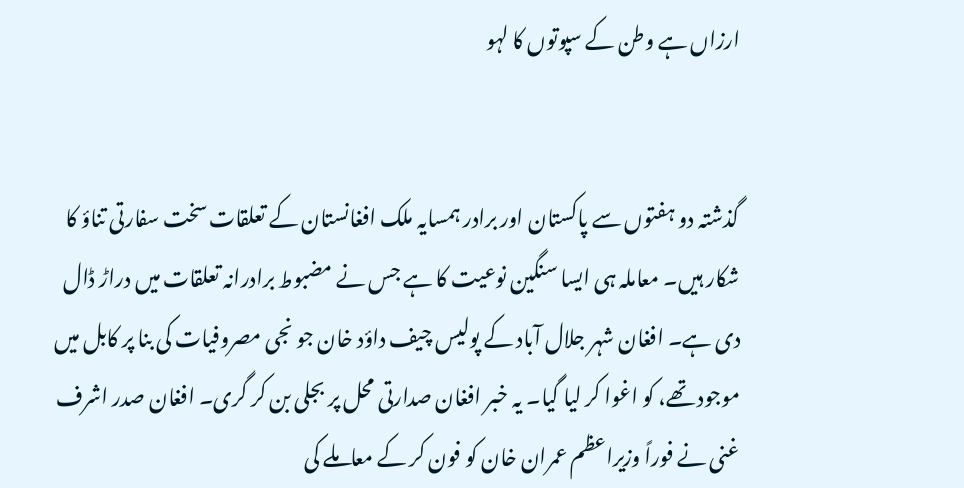ارزاں ہے وطن کے سپوتوں کا لہو


گذشتہ دو ہفتوں سے پاکستان اور برادر ہمسایہ ملک افغانستان کے تعلقات سخت سفارتی تناؤ کا شکار ہیں۔ معاملہ ہی ایسا سنگین نوعیت کا ہے جس نے مضبوط برادرانہ تعلقات میں دراڑ ڈال دی ہے۔ افغان شہر جلال آباد کے پولیس چیف داؤد خان جو نجی مصروفیات کی بنا پر کابل میں موجود تھے، کو اغوا کر لیا گیا۔ یہ خبر افغان صدارتی محل پر بجلی بن کر گری۔ افغان صدر اشرف غنی نے فوراً وزیراعظم عمران خان کو فون کر کے معاملے کی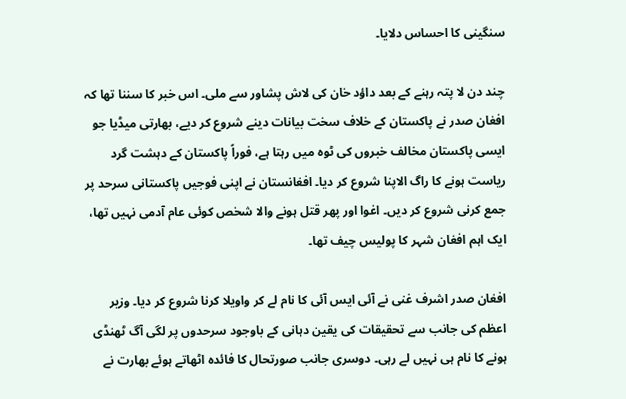سنگینی کا احساس دلایا۔

چند دن لا پتہ رہنے کے بعد داؤد خان کی لاش پشاور سے ملی۔ اس خبر کا سننا تھا کہ افغان صدر نے پاکستان کے خلاف سخت بیانات دینے شروع کر دیے، بھارتی میڈیا جو ایسی پاکستان مخالف خبروں کی ٹوہ میں رہتا ہے، فوراً پاکستان کے دہشت گرد ریاست ہونے کا راگ الاپنا شروع کر دیا۔ افغانستان نے اپنی فوجیں پاکستانی سرحد پر جمع کرنی شروع کر دیں۔ اغوا اور پھر قتل ہونے والا شخص کوئی عام آدمی نہیں تھا، ایک اہم افغان شہر کا پولیس چیف تھا۔

افغان صدر اشرف غنی نے آئی ایس آئی کا نام لے کر واویلا کرنا شروع کر دیا۔ وزیر اعظم کی جانب سے تحقیقات کی یقین دہانی کے باوجود سرحدوں پر لگی آگ ٹھنڈی ہونے کا نام ہی نہیں لے رہی۔ دوسری جانب صورتحال کا فائدہ اٹھاتے ہوئے بھارت نے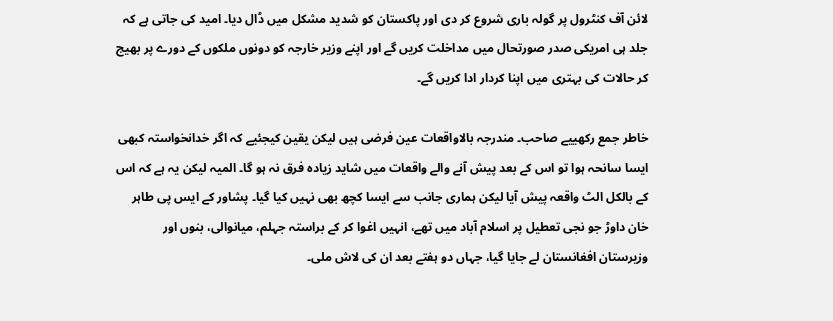لائن آف کنٹرول پر گولہ باری شروع کر دی اور پاکستان کو شدید مشکل میں ڈال دیا۔ امید کی جاتی ہے کہ جلد ہی امریکی صدر صورتحال میں مداخلت کریں گے اور اپنے وزیر خارجہ کو دونوں ملکوں کے دورے پر بھیج کر حالات کی بہتری میں اپنا کردار ادا کریں گے۔

خاطر جمع رکھییے صاحب۔ مندرجہ بالاواقعات عین فرضی ہیں لیکن یقین کیجئیے کہ اگر خدانخواستہ کبھی ایسا سانحہ ہوا تو اس کے بعد پیش آنے والے واقعات میں شاید زیادہ فرق نہ ہو گا۔ المیہ لیکن یہ ہے کہ اس کے بالکل الٹ واقعہ پیش آیا لیکن ہماری جانب سے ایسا کچھ بھی نہیں کیا گیا۔ پشاور کے ایس پی طاہر خان داوڑ جو نجی تعطیل پر اسلام آباد میں تھے، انہیں اغوا کر کے براستہ جہلم، میانوالی، بنوں اور وزیرستان افغانستان لے جایا گیا، جہاں دو ہفتے بعد ان کی لاش ملی۔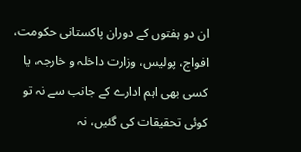ان دو ہفتوں کے دوران پاکستانی حکومت، افواج، پولیس، وزارت داخلہ و خارجہ، یا کسی بھی اہم ادارے کے جانب سے نہ تو کوئی تحقیقات کی گئیں، نہ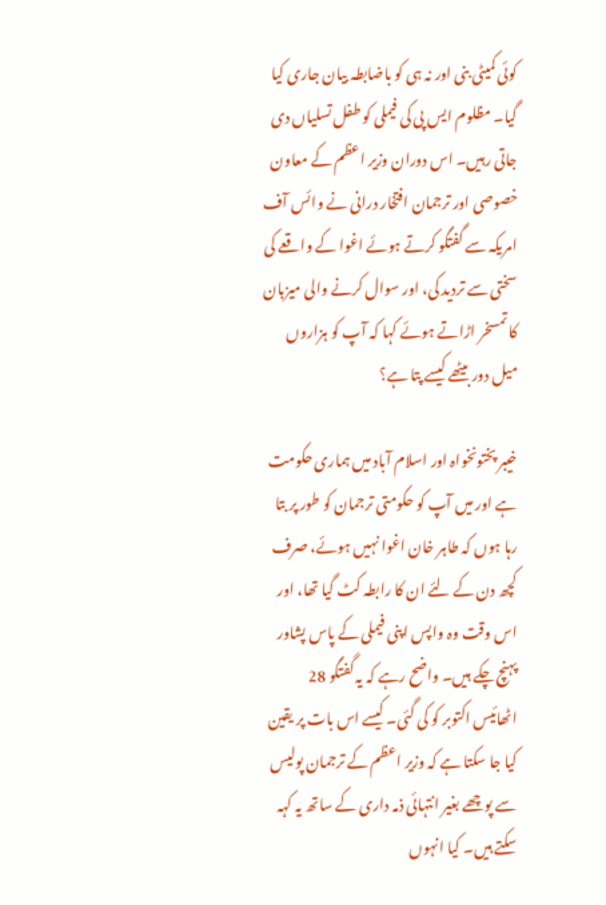کوئی کمیٹی بنی اور نہ ہی کو باضابطہ بیان جاری کیا گیا۔ مظلوم ایس پی کی فیملی کو طفل تسلیاں دی جاتی رہیں۔ اس دوران وزیر اعظم کے معاون خصوصی اور ترجمان افتخار درانی نے وائس آف امریکہ سے گفتگو کرتے ہوئے اغوا کے واقعے کی سختی سے تردید کی، اور سوال کرنے والی میزبان کا تمسخر اڑاتے ہوئے کہا کہ آپ کو ہزاروں میل دور بیٹھے کیسے پتا ہے؟

خیبر پختونخواہ اور اسلام آباد میں ہماری حکومت ہے اور میں آپ کو حکومتی ترجمان کو طور پر بتا رہا ہوں کہ طاہر خان اغوا نہیں ہوئے، صرف کچھ دن کے لئے ان کا رابطہ کٹ گیا تھا، اور اس وقت وہ واپس اپنی فیملی کے پاس پشاور پہنچ چکے ہیں۔ واضح رہے کہ یہ گفتگو 28 اٹھائیس اکتوبر کو کی گئی۔ کیسے اس بات پر یقین کیا جا سکتا ہے کہ وزیر اعظم کے ترجمان پولیس سے پوچھے بغیر انتہائی ذمہ داری کے ساتھ یہ کہہ سکتے ہیں۔ کیا انہوں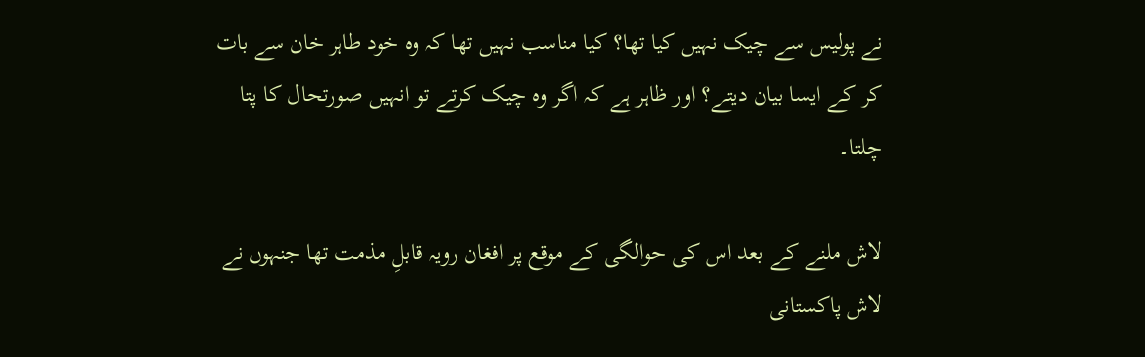نے پولیس سے چیک نہیں کیا تھا؟ کیا مناسب نہیں تھا کہ وہ خود طاہر خان سے بات کر کے ایسا بیان دیتے؟ اور ظاہر ہے کہ اگر وہ چیک کرتے تو انہیں صورتحال کا پتا چلتا۔

لاش ملنے کے بعد اس کی حوالگی کے موقع پر افغان رویہ قابلِ مذمت تھا جنہوں نے لاش پاکستانی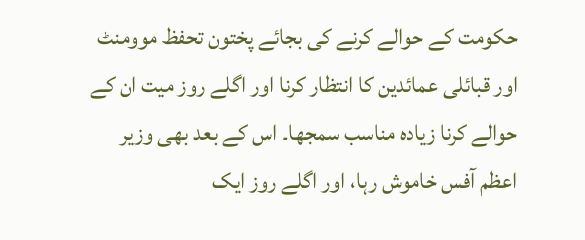حکومت کے حوالے کرنے کی بجائے پختون تحفظ موومنٹ اور قبائلی عمائدین کا انتظار کرنا اور اگلے روز میت ان کے حوالے کرنا زیادہ مناسب سمجھا۔ اس کے بعد بھی وزیر اعظم آفس خاموش رہا، اور اگلے روز ایک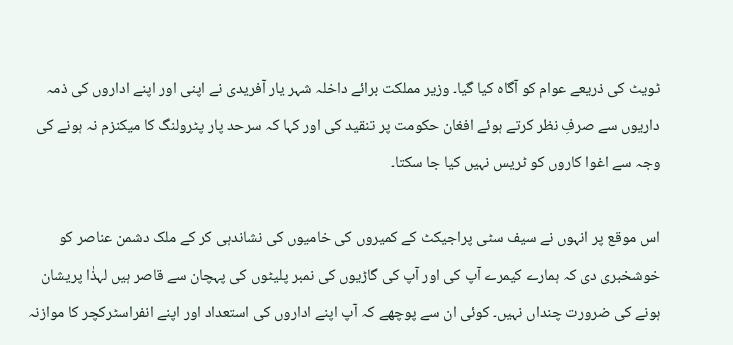ٹویٹ کی ذریعے عوام کو آگاہ کیا گیا۔ وزیر مملکت برائے داخلہ شہر یار آفریدی نے اپنی اور اپنے اداروں کی ذمہ داریوں سے صرفِ نظر کرتے ہوئے افغان حکومت پر تنقید کی اور کہا کہ سرحد پار پٹرولنگ کا میکنزم نہ ہونے کی وجہ سے اغوا کاروں کو ٹریس نہیں کیا جا سکتا۔

اس موقع پر انہوں نے سیف سٹی پراجیکٹ کے کمیروں کی خامیوں کی نشاندہی کر کے ملک دشمن عناصر کو خوشخبری دی کہ ہمارے کیمرے آپ کی اور آپ کی گاڑیوں کی نمبر پلیٹوں کی پہچان سے قاصر ہیں لہذٰا پریشان ہونے کی ضرورت چنداں نہیں۔ کوئی ان سے پوچھے کہ آپ اپنے اداروں کی استعداد اور اپنے انفراسٹرکچر کا موازنہ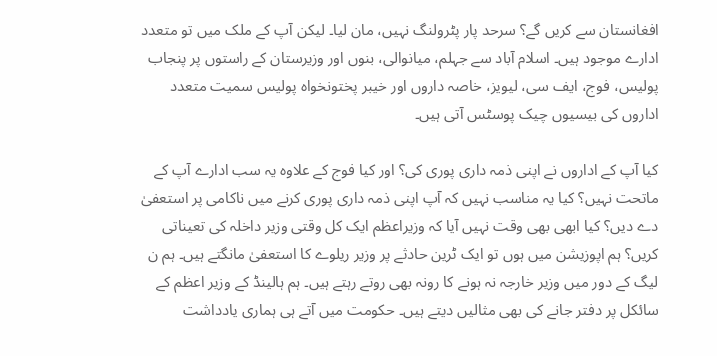افغانستان سے کریں گے؟ سرحد پار پٹرولنگ نہیں، مان لیا۔ لیکن آپ کے ملک میں تو متعدد ادارے موجود ہیں۔ اسلام آباد سے جہلم، میانوالی، بنوں اور وزیرستان کے راستوں پر پنجاب پولیس، فوج، ایف سی، لیویز، خاصہ داروں اور خیبر پختونخواہ پولیس سمیت متعدد اداروں کی بیسیوں چیک پوسٹس آتی ہیں۔

کیا آپ کے اداروں نے اپنی ذمہ داری پوری کی؟ اور کیا فوج کے علاوہ یہ سب ادارے آپ کے ماتحت نہیں؟ کیا یہ مناسب نہیں کہ آپ اپنی ذمہ داری پوری کرنے میں ناکامی پر استعفیٰ دے دیں؟ کیا ابھی بھی وقت نہیں آیا کہ وزیراعظم ایک کل وقتی وزیر داخلہ کی تعیناتی کریں؟ ہم اپوزیشن میں ہوں تو ایک ٹرین حادثے پر وزیر ریلوے کا استعفیٰ مانگتے ہیں۔ ہم ن لیگ کے دور میں وزیر خارجہ نہ ہونے کا رونہ بھی روتے رہتے ہیں۔ ہم ہالینڈ کے وزیر اعظم کے سائکل پر دفتر جانے کی بھی مثالیں دیتے ہیں۔ حکومت میں آتے ہی ہماری یادداشت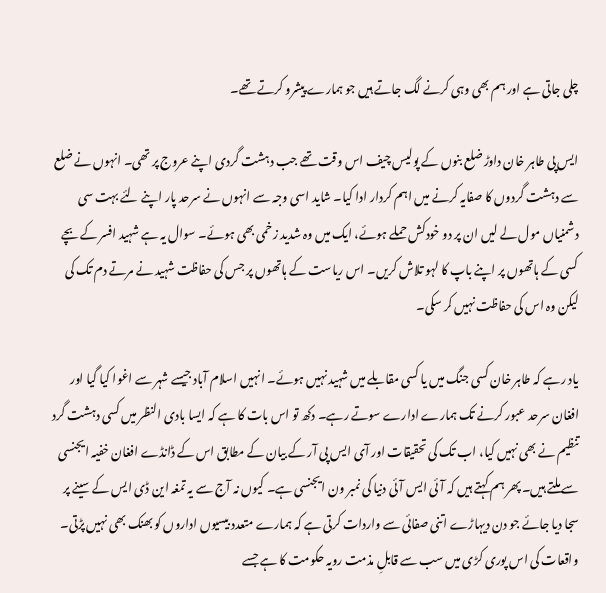چلی جاتی ہے اور ہم بھی وہی کرنے لگ جاتے ہیں جو ہمارے پیشرو کرتے تھے۔

ایس پی طاہر خان داوڑ ضلع بنوں کے پولیس چیف اس وقت تھے جب دہشت گردی اپنے عروج پر تھی۔ انہوں نے ضلع سے دہشت گردوں کا صفایہ کرنے میں اہم کردار ادا کیا۔ شاید اسی وجہ سے انہوں نے سرحد پار اپنے لئے بہت سی دشمنیاں مول لے لیں ان پر دو خودکش حملے ہوئے، ایک میں وہ شدید زخمی بھی ہوئے۔ سوال یہ ہے شہید افسر کے بچے کسی کے ہاتھوں پر اپنے باپ کا لہو تلاش کریں۔ اس ریاست کے ہاتھوں پر جس کی حفاظت شہید نے مرتے دم تک کی لیکن وہ اس کی حفاظت نہیں کر سکی۔

یاد رہے کہ طاہر خان کسی جنگ میں یا کسی مقابلے میں شہید نہیں ہوئے۔ انہیں اسلام آباد جیسے شہر سے اغوا کیا گیا اور افغان سرحد عبور کرنے تک ہمارے ادارے سوتے رہے۔ دکھ تو اس بات کا ہے کہ ایسا بادی النظر میں کسی دہشت گرد تنظیم نے بھی نہیں کیا، اب تک کی تحقیقات اور آی ایس پی آر کے بیان کے مطابق اس کے ڈانڈے افغان خفیہ ایجنسی سے ملتے ہیں۔ پھر ہم کہتے ہیں کہ آئی ایس آئی دنیا کی نمبر ون ایجنسی ہے۔ کیوں نہ آج سے یہ تمغہ این ڈی ایس کے سینے پر سجا دیا جائے جو دن دیہاڑے اتنی صفائی سے واردات کرتی ہے کہ ہمارے متعدد بیسیوں اداروں کو بھنک بھی نہیں پڑتی۔ واقعات کی اس پوری کڑی میں سب سے قابلِ مذمت رویہ حکومت کا ہے جسے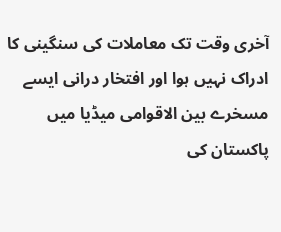آخری وقت تک معاملات کی سنگینی کا ادراک نہیں ہوا اور افتخار درانی ایسے مسخرے بین الاقوامی میڈیا میں پاکستان کی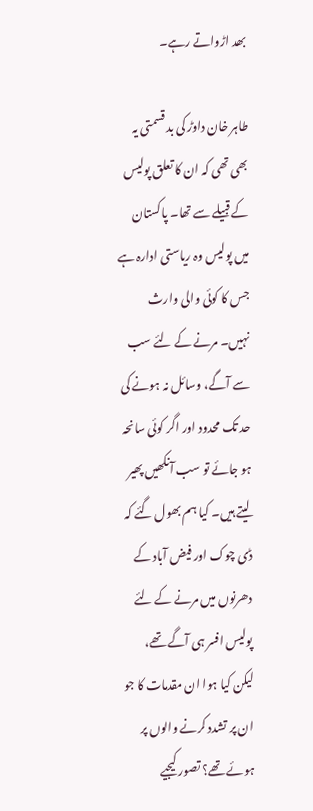بھد اڑواتے رہے۔

طاہر خان داوڑ کی بد قسمتی یہ بھی تھی کہ ان کا تعلق پولیس کے قبیلے سے تھا۔ پاکستان میں پولیس وہ ریاستی ادارہ ہے جس کا کوئی والی وارث نہیں۔ مرنے کے لئے سب سے آگے، وسائل نہ ہونے کی حد تک محدود اور اگر کوئی سانحہ ہو جائے تو سب آنکھیں پھیر لیتے ہیں۔ کیا ہم بھول گئے کہ ڈی چوک اور فیض آباد کے دھرنوں میں مرنے کے لئے پولیس افسر ہی آگے تھے، لیکن کیا ہوا ان مقدمات کا جو ان پر تشدد کرنے والوں پر ہوئے تھے؟ تصور کیجیے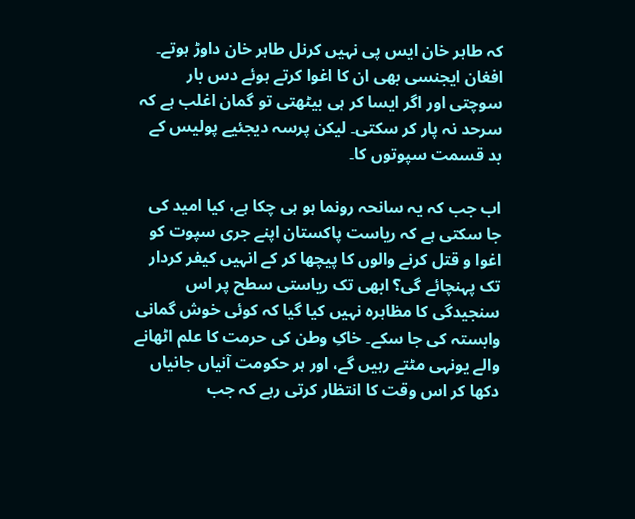کہ طاہر خان ایس پی نہیں کرنل طاہر خان داوڑ ہوتے۔ افغان ایجنسی بھی ان کا اغوا کرتے ہوئے دس بار سوچتی اور اگر ایسا کر ہی بیٹھتی تو گمان اغلب ہے کہ سرحد نہ پار کر سکتی۔ لیکن پرسہ دیجئیے پولیس کے بد قسمت سپوتوں کا۔

اب جب کہ یہ سانحہ رونما ہو ہی چکا ہے، کیا امید کی جا سکتی ہے کہ ریاست پاکستان اپنے جری سپوت کو اغوا و قتل کرنے والوں کا پیچھا کر کے انہیں کیفر کردار تک پہنچائے گی؟ ابھی تک ریاستی سطح پر اس سنجیدگی کا مظاہرہ نہیں کیا گیا کہ کوئی خوش گمانی وابستہ کی جا سکے۔ خاکِ وطن کی حرمت کا علم اٹھانے والے یونہی مٹتے رہیں گے، اور ہر حکومت آنیاں جانیاں دکھا کر اس وقت کا انتظار کرتی رہے کہ جب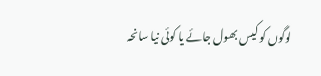لوگوں کو کیس بھول جائے یا کوئی نیا سانحہ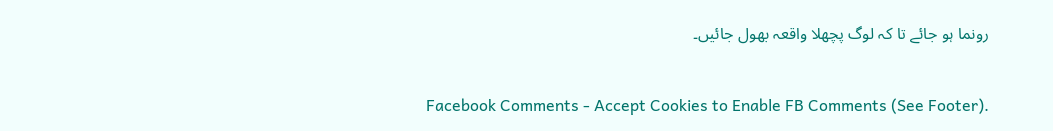رونما ہو جائے تا کہ لوگ پچھلا واقعہ بھول جائیں۔


Facebook Comments - Accept Cookies to Enable FB Comments (See Footer).